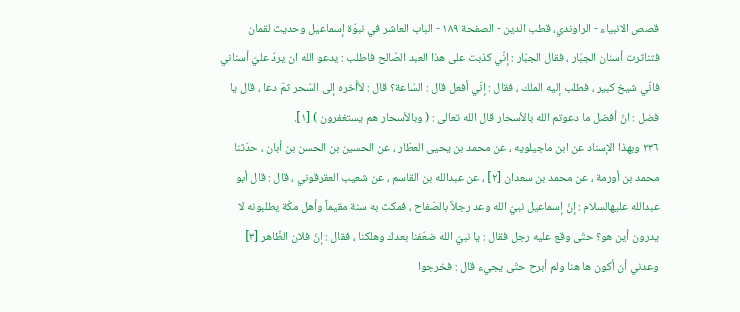قصص الانبياء - الراوندي، قطب الدين - الصفحة ١٨٩ - الباب العاشر في نبوّة إسماعيل وحديث لقمان
فتناثرت أسنان الجبّار ، فقال الجبّار : إنّي كذبت على هذا العبد الصّالح فاطلب : يدعو الله ان يردّ عليّ أسناني فانّي شيخ كبير ، فطلب إليه الملك ، فقال : إنّي أفعل قال : السّاعة؟ قال : لاُأخره إلى السّحر ثمّ دعا ، قال يا فضل : انّ أفضل ما دعوتم الله بالأسحار قال الله تعالى : ( وبالأسحار هم يستغفرون ) [١].
٢٣٦ وبهذا الإسناد عن ابن ماجيلويه ، عن محمد بن يحيى العطّار ، عن الحسين بن الحسن بن أبان ، حدّثنا محمد بن أورمة ، عن محمد بن سعدان [٢] ، عن عبدالله بن القاسم ، عن شعيب العقرقوني ، قال : قال أبو عبدالله عليهالسلام : إنّ إسماعيل نبيّ الله وعد رجلاً بالصّفاح ، فمكث به سنة مقيماً وأهل مكّة يطلبونه لا يدرون أين هو؟ حتّى وقع عليه رجل فقال : يا نبيّ الله ضعّفنا بعدك وهلكنا ، فقال : إنّ فلان الظّاهر [٣] وعدني أن أكون ها هنا ولم أبرح حتّى يجيء قال : فخرجوا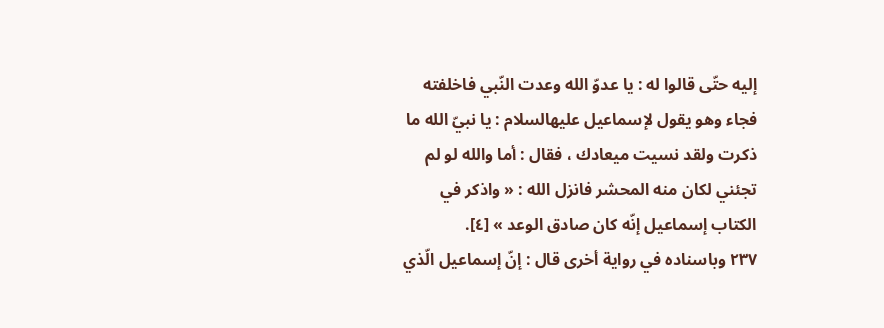إليه حتّى قالوا له : يا عدوّ الله وعدت النّبي فاخلفته فجاء وهو يقول لإسماعيل عليهالسلام : يا نبيّ الله ما ذكرت ولقد نسيت ميعادك ، فقال : أما والله لو لم تجئني لكان منه المحشر فانزل الله : « واذكر في الكتاب إسماعيل إنّه كان صادق الوعد » [٤].
٢٣٧ وباسناده في رواية أخرى قال : إنّ إسماعيل الّذي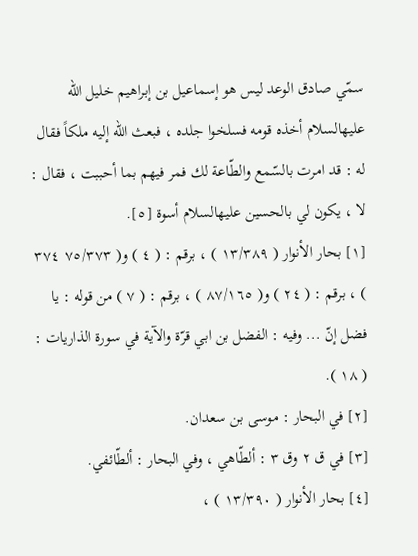سمّي صادق الوعد ليس هو إسماعيل بن إبراهيم خليل الله عليهالسلام أخذه قومه فسلخوا جلده ، فبعث الله إليه ملكاً فقال له : قد امرت بالسّمع والطّاعة لك فمر فيهم بما أحببت ، فقال : لا ، يكون لي بالحسين عليهالسلام أسوة [٥].
[١] بحار الأنوار ( ١٣/٣٨٩ ) ، برقم : ( ٤ ) و( ٧٥/٣٧٣ ٣٧٤ ) ، برقم : ( ٢٤ ) و( ٨٧/١٦٥ ) ، برقم : ( ٧ ) من قوله : يا فضل إنّ ... وفيه : الفضل بن ابي قرّة والآية في سورة الذاريات : ( ١٨ ).
[٢] في البحار : موسى بن سعدان.
[٣] في ق ٢ وق ٣ : ألطّاهي ، وفي البحار : ألطّائفي.
[٤] بحار الأنوار ( ١٣/٣٩٠ ) ،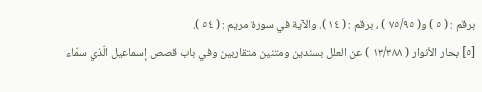برقم : ( ٥ ) و( ٧٥/٩٥ ) ، برقم : ( ١٤ ). والآية في سورة مريم : ( ٥٤ ).
[٥] بحار الأنوار ( ١٣/٣٨٨ ) عن العلل بسندين ومتنين متقاربين وفي باب قصص إسماعيل الّذي سمّاء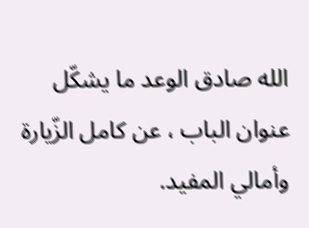الله صادق الوعد ما يشكّل عنوان الباب ، عن كامل الزّيارة وأمالي المفيد.